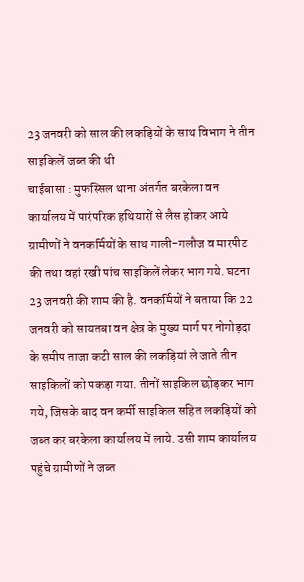23 जनवरी को साल की लकड़ियों के साथ विभाग ने तीन साइकिलें जब्त की थी
चाईबासा : मुफस्सिल थाना अंतर्गत बरकेला वन कार्यालय में पारंपरिक हथियारों से लैस होकर आये ग्रामीणों ने वनकर्मियों के साथ गाली-गलौज व मारपीट की तथा वहां रखी पांच साइकिलें लेकर भाग गये. घटना 23 जनवरी की शाम की है. वनकर्मियों ने बताया कि 22 जनवरी को सायतबा वन क्षेत्र के मुख्य मार्ग पर नोगोड़दा के समीप ताजा कटी साल की लकड़ियां ले जाते तीन साइकिलों को पकड़ा गया. तीनों साइकिल छोड़कर भाग गये, जिसके बाद वन कर्मी साइकिल सहित लकड़ियों को जब्त कर बरकेला कार्यालय में लाये. उसी शाम कार्यालय पहुंचे ग्रामीणों ने जब्त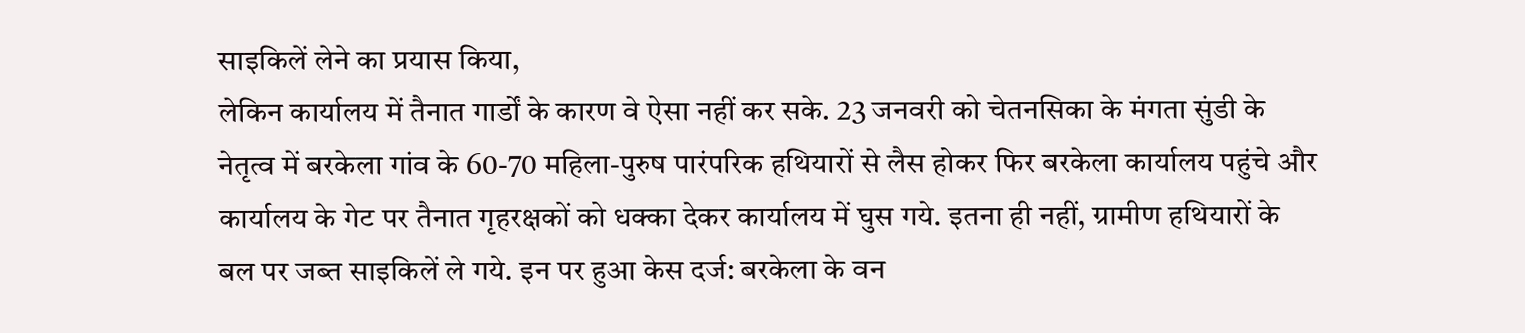साइकिलें लेने का प्रयास किया,
लेकिन कार्यालय में तैनात गार्डों के कारण वे ऐसा नहीं कर सके. 23 जनवरी को चेतनसिका के मंगता सुंडी के नेतृत्व में बरकेला गांव के 60-70 महिला-पुरुष पारंपरिक हथियारों से लैस होकर फिर बरकेला कार्यालय पहुंचे और कार्यालय के गेट पर तैनात गृहरक्षकों को धक्का देकर कार्यालय में घुस गये. इतना ही नहीं, ग्रामीण हथियारों के बल पर जब्त साइकिलें ले गये. इन पर हुआ केस दर्ज: बरकेला के वन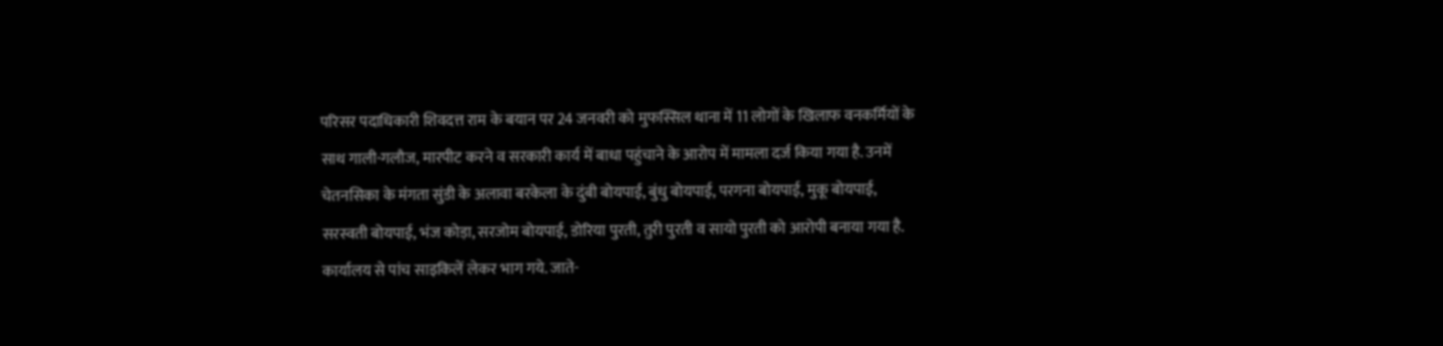परिसर पदाधिकारी शिवदत्त राम के बयान पर 24 जनवरी को मुफस्सिल थाना में 11 लोगों के खिलाफ वनकर्मियों के साथ गाली-गलौज, मारपीट करने व सरकारी कार्य में बाधा पहुंचाने के आरोप में मामला दर्ज किया गया है. उनमें चेतनसिका के मंगता सुंडी के अलावा बरकेला के दुंबी बोयपाई, बुंधु बोयपाई, परगना बोयपाई, मुकू बोयपाई, सरस्वती बोयपाई, भंज कोड़ा, सरजोम बोयपाई, डोरिया पुरती, तुरी पुरती व सायो पुरती को आरोपी बनाया गया है. कार्यालय से पांच साइकिलें लेकर भाग गये. जाते-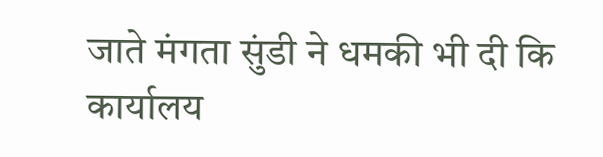जाते मंगता सुंडी ने धमकी भी दी कि कार्यालय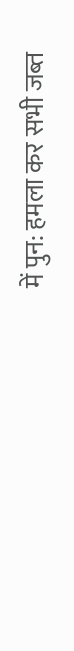में पुन: हमला कर सभी जब्त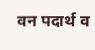वन पदार्थ व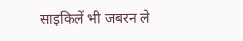साइकिलें भी जबरन ले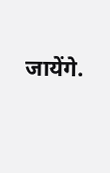जायेंगे.